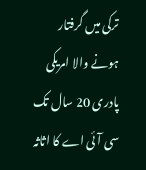ترکی میں گرفتار ہونے والا امریکی پادری 20 سال تک سی آئی اے کا اثاثہ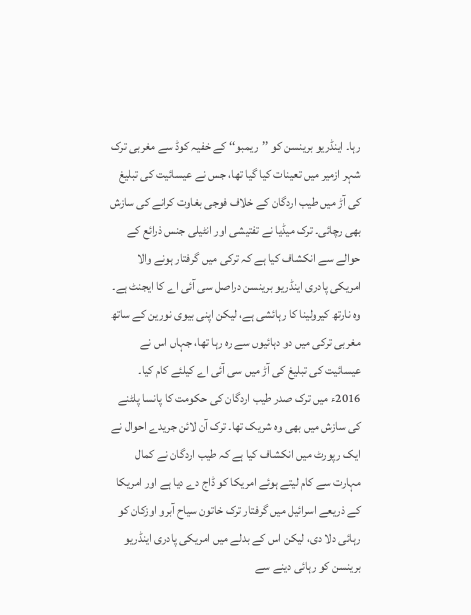رہا۔ اینڈریو برینسن کو ’’ریمبو‘‘ کے خفیہ کوڈ سے مغربی ترک شہر ازمیر میں تعینات کیا گیا تھا، جس نے عیسائیت کی تبلیغ کی آڑ میں طیب اردگان کے خلاف فوجی بغاوت کرانے کی سازش بھی رچائی۔ ترک میڈیا نے تفتیشی اور انٹیلی جنس ذرائع کے حوالے سے انکشاف کیا ہے کہ ترکی میں گرفتار ہونے والا امریکی پادری اینڈریو برینسن دراصل سی آئی اے کا ایجنٹ ہے۔ وہ نارتھ کیرولینا کا رہائشی ہے، لیکن اپنی بیوی نورین کے ساتھ مغربی ترکی میں دو دہائیوں سے رہ رہا تھا، جہاں اس نے عیسائیت کی تبلیغ کی آڑ میں سی آئی اے کیلئے کام کیا۔ 2016ء میں ترک صدر طیب اردگان کی حکومت کا پانسا پلٹنے کی سازش میں بھی وہ شریک تھا۔ ترک آن لائن جریدے احوال نے ایک رپورٹ میں انکشاف کیا ہے کہ طیب اردگان نے کمال مہارت سے کام لیتے ہوئے امریکا کو ڈاج دے دیا ہے اور امریکا کے ذریعے اسرائیل میں گرفتار ترک خاتون سیاح آبرو اوزکان کو رہائی دلا دی، لیکن اس کے بدلے میں امریکی پادری اینڈریو برینسن کو رہائی دینے سے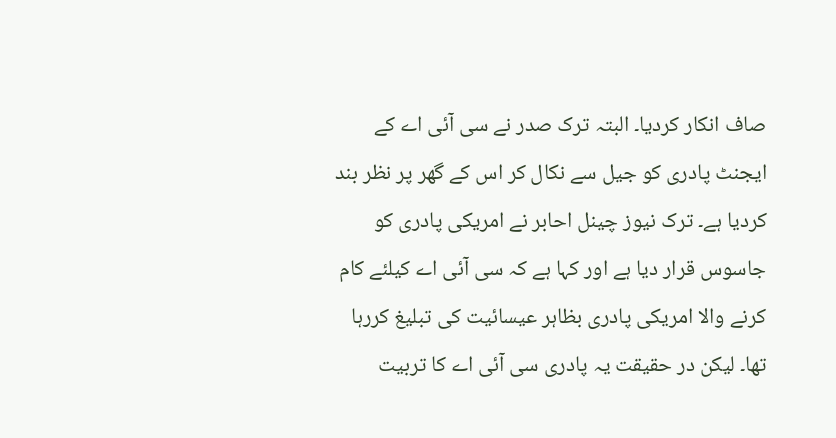صاف انکار کردیا۔ البتہ ترک صدر نے سی آئی اے کے ایجنٹ پادری کو جیل سے نکال کر اس کے گھر پر نظر بند کردیا ہے۔ ترک نیوز چینل احابر نے امریکی پادری کو جاسوس قرار دیا ہے اور کہا ہے کہ سی آئی اے کیلئے کام کرنے والا امریکی پادری بظاہر عیسائیت کی تبلیغ کررہا تھا۔ لیکن در حقیقت یہ پادری سی آئی اے کا تربیت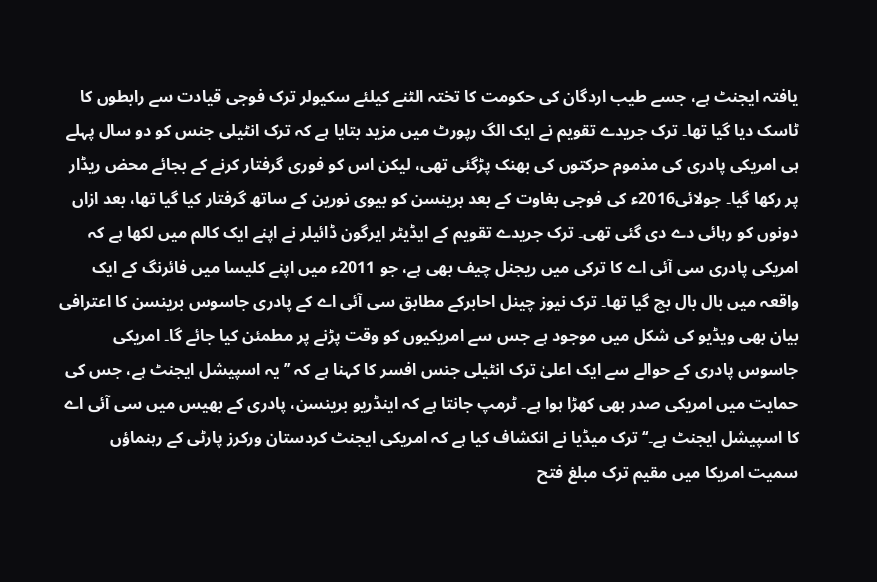یافتہ ایجنٹ ہے، جسے طیب اردگان کی حکومت کا تختہ الٹنے کیلئے سکیولر ترک فوجی قیادت سے رابطوں کا ٹاسک دیا گیا تھا۔ ترک جریدے تقویم نے ایک الگ رپورٹ میں مزید بتایا ہے کہ ترک انٹیلی جنس کو دو سال پہلے ہی امریکی پادری کی مذموم حرکتوں کی بھنک پڑگئی تھی، لیکن اس کو فوری گرفتار کرنے کے بجائے محض ریڈار پر رکھا گیا۔ جولائی2016ء کی فوجی بغاوت کے بعد برینسن کو بیوی نورین کے ساتھ گرفتار کیا گیا تھا، بعد ازاں دونوں کو رہائی دے دی گئی تھی۔ ترک جریدے تقویم کے ایڈیٹر ایرگون ڈائیلر نے اپنے ایک کالم میں لکھا ہے کہ امریکی پادری سی آئی اے کا ترکی میں ریجنل چیف بھی ہے، جو 2011ء میں اپنے کلیسا میں فائرنگ کے ایک واقعہ میں بال بال بچ گیا تھا۔ ترک نیوز چینل احابرکے مطابق سی آئی اے کے پادری جاسوس برینسن کا اعترافی بیان بھی ویڈیو کی شکل میں موجود ہے جس سے امریکیوں کو وقت پڑنے پر مطمئن کیا جائے گا۔ امریکی جاسوس پادری کے حوالے سے ایک اعلیٰ ترک انٹیلی جنس افسر کا کہنا ہے کہ ’’یہ اسپیشل ایجنٹ ہے، جس کی حمایت میں امریکی صدر بھی کھڑا ہوا ہے۔ ٹرمپ جانتا ہے کہ اینڈریو برینسن، پادری کے بھیس میں سی آئی اے کا اسپیشل ایجنٹ ہے۔‘‘ ترک میڈیا نے انکشاف کیا ہے کہ امریکی ایجنٹ کردستان ورکرز پارٹی کے رہنماؤں سمیت امریکا میں مقیم ترک مبلغ فتح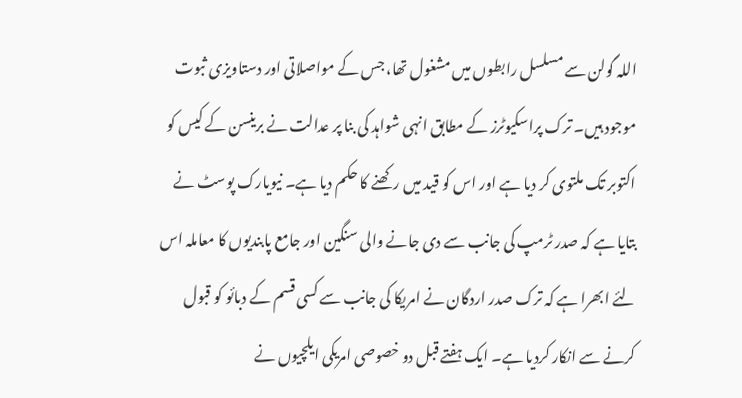اللہ گولن سے مسلسل رابطوں میں مشغول تھا، جس کے مواصلاتی اور دستاویزی ثبوت موجود ہیں۔ ترک پراسکیوٹرز کے مطابق انہی شواہد کی بنا پر عدالت نے برینسن کے کیس کو اکتوبر تک ملتوی کر دیا ہے اور اس کو قید میں رکھنے کا حکم دیا ہے۔ نیویارک پوسٹ نے بتایا ہے کہ صدر ٹرمپ کی جانب سے دی جانے والی سنگین اور جامع پابندیوں کا معاملہ اس لئے ابھرا ہے کہ ترک صدر اردگان نے امریکا کی جانب سے کسی قسم کے دبائو کو قبول کرنے سے انکار کردیا ہے۔ ایک ہفتے قبل دو خصوصی امریکی ایلچیوں نے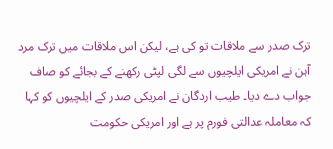ترک صدر سے ملاقات تو کی ہے، لیکن اس ملاقات میں ترک مرد آہن نے امریکی ایلچیوں سے لگی لپٹی رکھنے کے بجائے کو صاف جواب دے دیا۔ طیب اردگان نے امریکی صدر کے ایلچیوں کو کہا کہ معاملہ عدالتی فورم پر ہے اور امریکی حکومت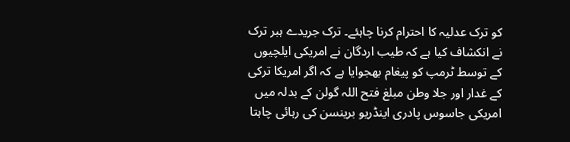کو ترک عدلیہ کا احترام کرنا چاہئے۔ ترک جریدے ہبر ترک نے انکشاف کیا ہے کہ طیب اردگان نے امریکی ایلچیوں کے توسط ٹرمپ کو پیغام بھجوایا ہے کہ اگر امریکا ترکی کے غدار اور جلا وطن مبلغ فتح اللہ گولن کے بدلہ میں امریکی جاسوس پادری اینڈریو برینسن کی رہائی چاہتا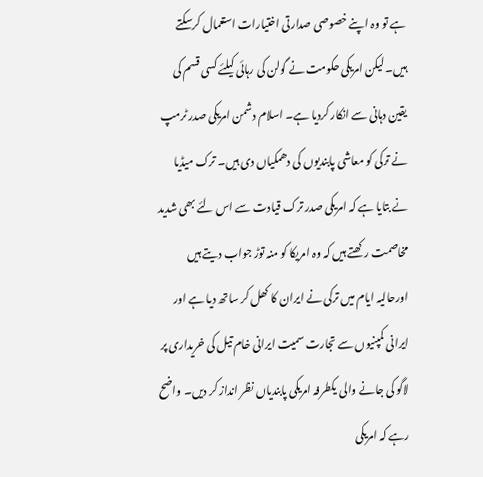ہے تو وہ اپنے خصوصی صدارتی اختیارات استعمال کرسکتے ہیں۔ لیکن امریکی حکومت نے گولن کی رہائی کیلئے کسی قسم کی یقین دہانی سے انکار کردیا ہے۔ اسلام دشمن امریکی صدر ٹرمپ نے ترکی کو معاشی پابندیوں کی دھمکیاں دی ہیں۔ ترک میڈیا نے بتایا ہے کہ امریکی صدر ترک قیادت سے اس لئے بھی شدید مخاصمت رکھتے ہیں کہ وہ امریکا کو منہ توڑ جواب دیتے ہیں اورحالیہ ایام میں ترکی نے ایران کا کھل کر ساتھ دیا ہے اور ایرانی کمپنیوں سے تجارت سمیت ایرانی خام تیل کی خریداری پر لاگو کی جانے والی یکطرفہ امریکی پابندیاں نظر انداز کر دیں۔ واضح رہے کہ امریکی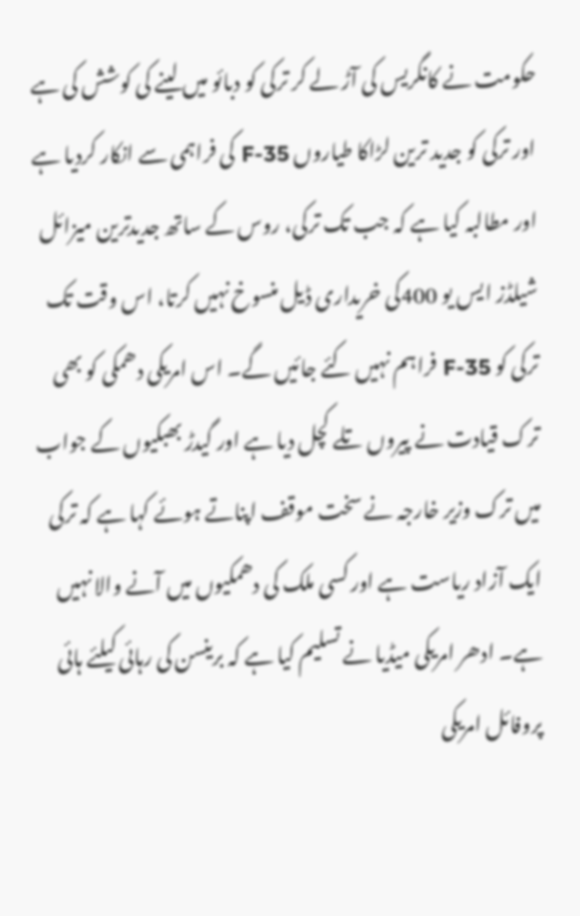حکومت نے کانگریس کی آڑ لے کر ترکی کو دبائو میں لینے کی کوشش کی ہے اور ترکی کو جدید ترین لڑاکا طیاروں F-35 کی فراہمی سے انکار کردیا ہے اور مطالبہ کیا ہے کہ جب تک ترکی، روس کے ساتھ جدیدترین میزائل شیلڈز ایس یو 400کی خریداری ڈیل منسوخ نہیں کرتا، اس وقت تک ترکی کو F-35 فراہم نہیں کئے جائیں گے۔ اس امریکی دھمکی کو بھی ترک قیادت نے پیروں تلے کچل دیا ہے اور گیدڑ بھبکیوں کے جواب میں ترک وزیر خارجہ نے سخت موقف اپناتے ہوئے کہا ہے کہ ترکی ایک آزاد ریاست ہے اور کسی ملک کی دھمکیوں میں آنے والا نہیں ہے۔ ادھر امریکی میڈیا نے تسلیم کیا ہے کہ برینسن کی رہائی کیلئے ہائی پروفائل امریکی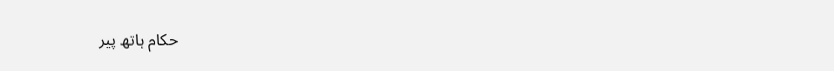حکام ہاتھ پیر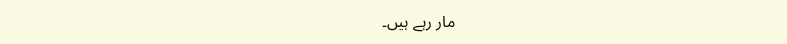مار رہے ہیں۔